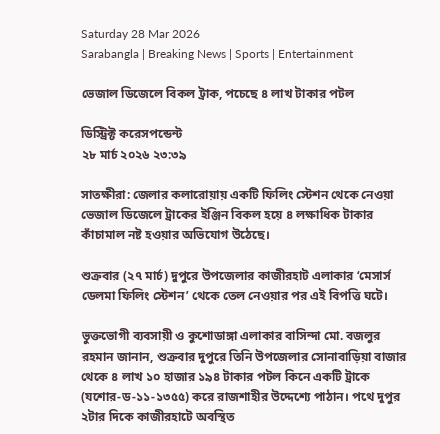Saturday 28 Mar 2026
Sarabangla | Breaking News | Sports | Entertainment

ভেজাল ডিজেলে বিকল ট্রাক, পচেছে ৪ লাখ টাকার পটল

ডিস্ট্রিক্ট করেসপন্ডেন্ট
২৮ মার্চ ২০২৬ ২৩:৩৯

সাতক্ষীরা: জেলার কলারোয়ায় একটি ফিলিং স্টেশন থেকে নেওয়া ভেজাল ডিজেলে ট্রাকের ইঞ্জিন বিকল হয়ে ৪ লক্ষাধিক টাকার কাঁচামাল নষ্ট হওয়ার অভিযোগ উঠেছে।

শুক্রবার (২৭ মার্চ) দুপুরে উপজেলার কাজীরহাট এলাকার ‘মেসার্স ডেলমা ফিলিং স্টেশন’ থেকে তেল নেওয়ার পর এই বিপত্তি ঘটে।

ভুক্তভোগী ব্যবসায়ী ও কুশোডাঙ্গা এলাকার বাসিন্দা মো. বজলুর রহমান জানান, শুক্রবার দুপুরে তিনি উপজেলার সোনাবাড়িয়া বাজার থেকে ৪ লাখ ১০ হাজার ১৯৪ টাকার পটল কিনে একটি ট্রাকে (যশোর-ড-১১-১৩৫৫) করে রাজশাহীর উদ্দেশ্যে পাঠান। পথে দুপুর ২টার দিকে কাজীরহাটে অবস্থিত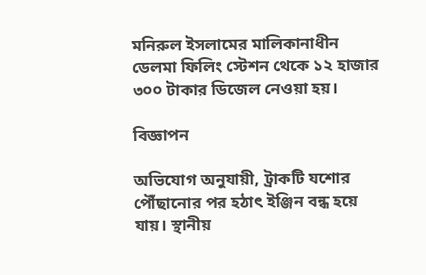মনিরুল ইসলামের মালিকানাধীন ডেলমা ফিলিং স্টেশন থেকে ১২ হাজার ৩০০ টাকার ডিজেল নেওয়া হয়।

বিজ্ঞাপন

অভিযোগ অনুযায়ী, ট্রাকটি যশোর পৌঁছানোর পর হঠাৎ ইঞ্জিন বন্ধ হয়ে যায়। স্থানীয়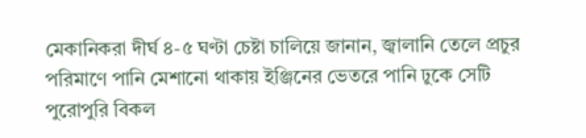মেকানিকরা দীর্ঘ ৪-৫ ঘণ্টা চেষ্টা চালিয়ে জানান, জ্বালানি তেলে প্রচুর পরিমাণে পানি মেশানো থাকায় ইঞ্জিনের ভেতরে পানি ঢুকে সেটি পুরোপুরি বিকল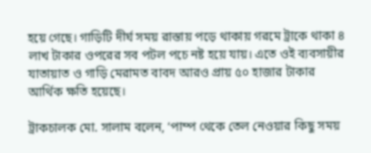হয়ে গেছে। গাড়িটি দীর্ঘ সময় রাস্তায় পড়ে থাকায় গরমে ট্রাকে থাকা ৪ লাখ টাকার ওপরের সব পটল পচে নষ্ট হয়ে যায়। এতে ওই ব্যবসায়ীর যাতায়াত ও গাড়ি মেরামত বাবদ আরও প্রায় ৫০ হাজার টাকার আর্থিক ক্ষতি হয়েছে।

ট্রাকচালক মো. সালাম বলেন, ‘পাম্প থেকে তেল নেওয়ার কিছু সময়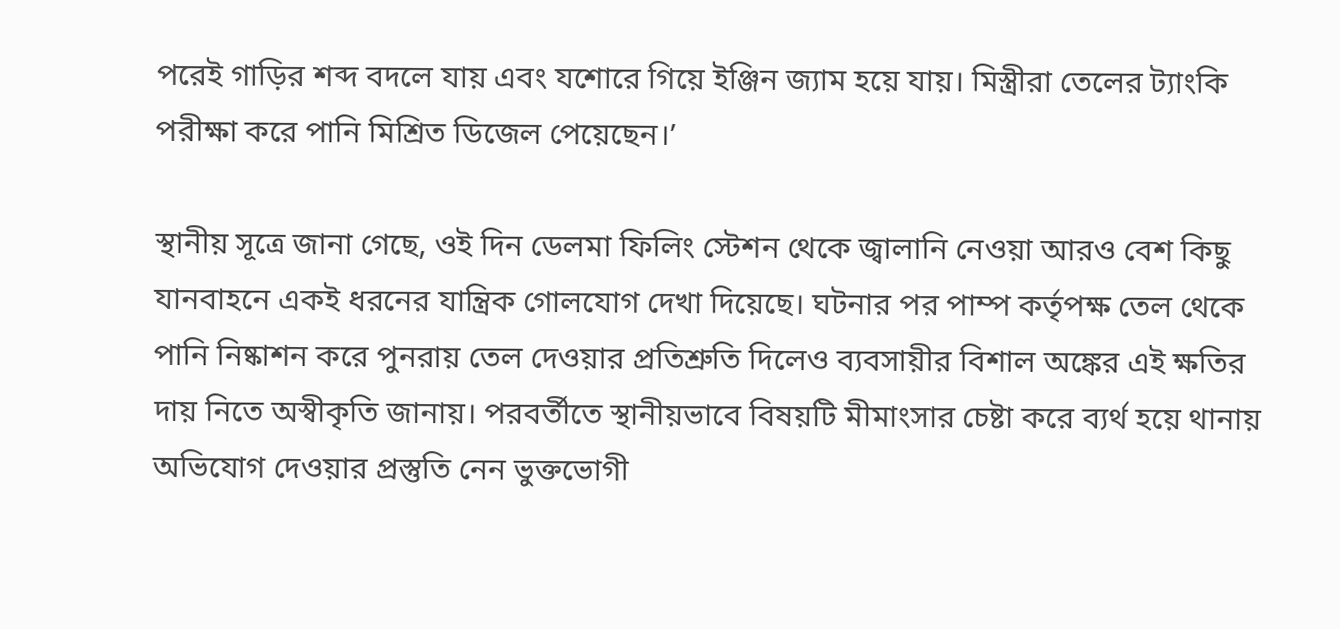পরেই গাড়ির শব্দ বদলে যায় এবং যশোরে গিয়ে ইঞ্জিন জ্যাম হয়ে যায়। মিস্ত্রীরা তেলের ট্যাংকি পরীক্ষা করে পানি মিশ্রিত ডিজেল পেয়েছেন।’

স্থানীয় সূত্রে জানা গেছে, ওই দিন ডেলমা ফিলিং স্টেশন থেকে জ্বালানি নেওয়া আরও বেশ কিছু যানবাহনে একই ধরনের যান্ত্রিক গোলযোগ দেখা দিয়েছে। ঘটনার পর পাম্প কর্তৃপক্ষ তেল থেকে পানি নিষ্কাশন করে পুনরায় তেল দেওয়ার প্রতিশ্রুতি দিলেও ব্যবসায়ীর বিশাল অঙ্কের এই ক্ষতির দায় নিতে অস্বীকৃতি জানায়। পরবর্তীতে স্থানীয়ভাবে বিষয়টি মীমাংসার চেষ্টা করে ব্যর্থ হয়ে থানায় অভিযোগ দেওয়ার প্রস্তুতি নেন ভুক্তভোগী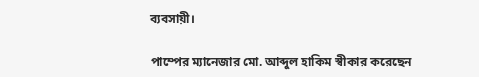ব্যবসায়ী।

পাম্পের ম্যানেজার মো. আব্দুল হাকিম স্বীকার করেছেন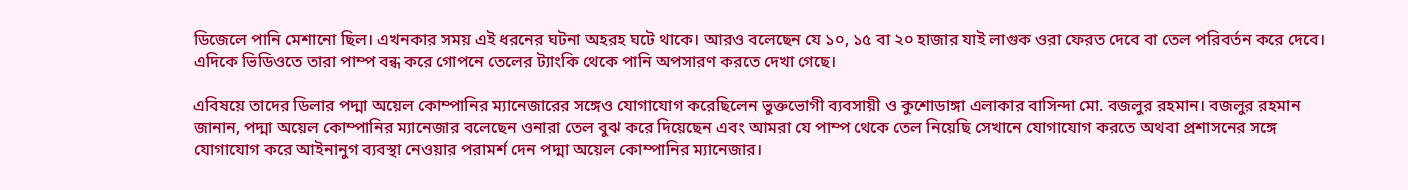ডিজেলে পানি মেশানো ছিল। এখনকার সময় এই ধরনের ঘটনা অহরহ ঘটে থাকে। আরও বলেছেন যে ১০, ১৫ বা ২০ হাজার যাই লাগুক ওরা ফেরত দেবে বা তেল পরিবর্তন করে দেবে। এদিকে ভিডিওতে তারা পাম্প বন্ধ করে গোপনে তেলের ট্যাংকি থেকে পানি অপসারণ করতে দেখা গেছে।

এবিষয়ে তাদের ডিলার পদ্মা অয়েল কোম্পানির ম্যানেজারের সঙ্গেও যোগাযোগ করেছিলেন ভুক্তভোগী ব্যবসায়ী ও কুশোডাঙ্গা এলাকার বাসিন্দা মো. বজলুর রহমান। বজলুর রহমান জানান, পদ্মা অয়েল কোম্পানির ম্যানেজার বলেছেন ওনারা তেল বুঝ করে দিয়েছেন এবং আমরা যে পাম্প থেকে তেল নিয়েছি সেখানে যোগাযোগ করতে অথবা প্রশাসনের সঙ্গে যোগাযোগ করে আইনানুগ ব্যবস্থা নেওয়ার পরামর্শ দেন পদ্মা অয়েল কোম্পানির ম্যানেজার।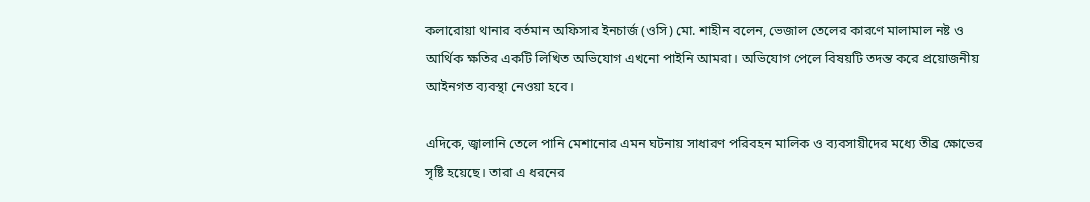কলারোয়া থানার বর্তমান অফিসার ইনচার্জ (ওসি) মো. শাহীন বলেন, ভেজাল তেলের কারণে মালামাল নষ্ট ও আর্থিক ক্ষতির একটি লিখিত অভিযোগ এখনো পাইনি আমরা। অভিযোগ পেলে বিষয়টি তদন্ত করে প্রয়োজনীয় আইনগত ব্যবস্থা নেওয়া হবে।

এদিকে, জ্বালানি তেলে পানি মেশানোর এমন ঘটনায় সাধারণ পরিবহন মালিক ও ব্যবসায়ীদের মধ্যে তীব্র ক্ষোভের সৃষ্টি হয়েছে। তারা এ ধরনের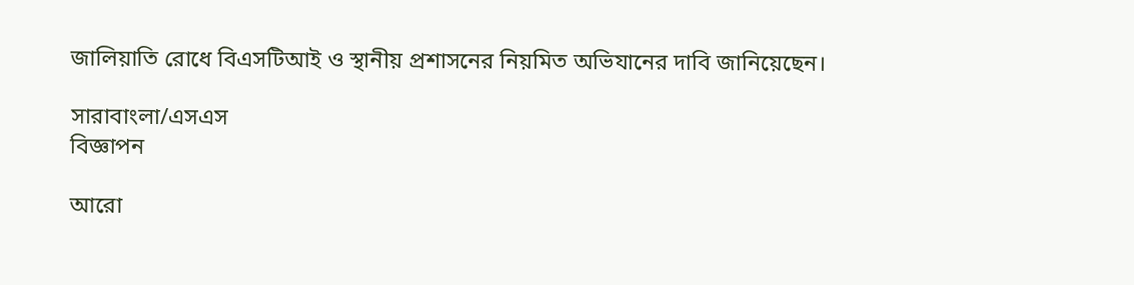জালিয়াতি রোধে বিএসটিআই ও স্থানীয় প্রশাসনের নিয়মিত অভিযানের দাবি জানিয়েছেন।

সারাবাংলা/এসএস
বিজ্ঞাপন

আরো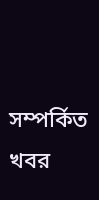সম্পর্কিত খবর